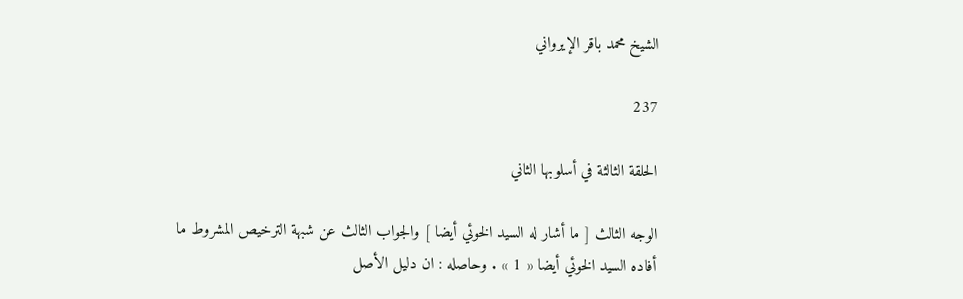الشيخ محمد باقر الإيرواني

237

الحلقة الثالثة في أسلوبها الثاني

الوجه الثالث [ ما أشار له السيد الخوئي أيضا ] والجواب الثالث عن شبهة الترخيص المشروط ما أفاده السيد الخوئي أيضا « 1 » . وحاصله : ان دليل الأصل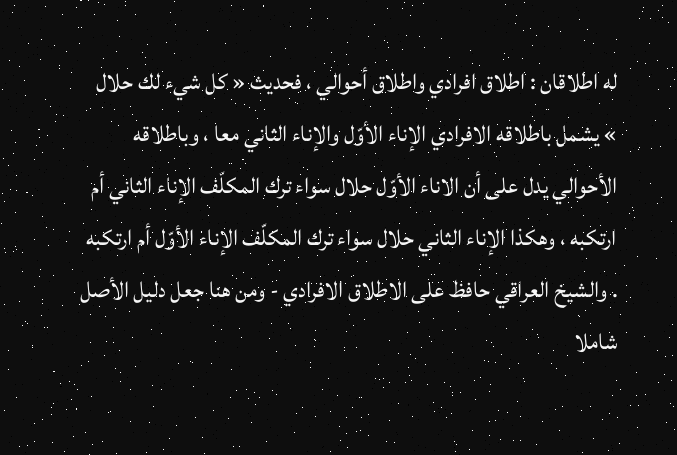له اطلاقان : اطلاق افرادي واطلاق أحوالي ، فحديث « كل شيء لك حلال » يشمل باطلاقه الافرادي الإناء الأوّل والإناء الثاني معا ، وباطلاقه الأحوالي يدل على أن الاناء الأوّل حلال سواء ترك المكلّف الإناء الثاني أم ارتكبه ، وهكذا الإناء الثاني حلال سواء ترك المكلّف الإناء الأوّل أم ارتكبه . والشيخ العراقي حافظ على الاطلاق الافرادي - ومن هنا جعل دليل الأصل شاملا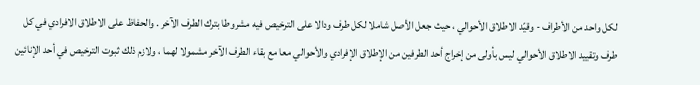لكل واحد من الأطراف - وقيّد الاطلاق الأحوالي ، حيث جعل الأصل شاملا لكل طرف ودالا على الترخيص فيه مشروطا بترك الطرف الآخر . والحفاظ على الاطلاق الافرادي في كل طرف وتقييد الاطلاق الأحوالي ليس بأولى من إخراج أحد الطرفين من الإطلاق الإفرادي والأحوالي معا مع بقاء الطرف الآخر مشمولا لهما ، ولازم ذلك ثبوت الترخيص في أحد الإنائين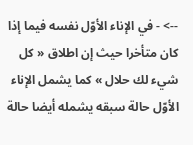--> - في الإناء الأوّل نفسه فيما إذا كان متأخرا حيث إن اطلاق « كل شيء لك حلال » كما يشمل الإناء الأوّل حالة سبقه يشمله أيضا حالة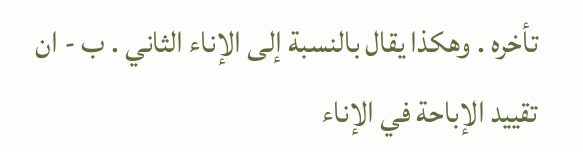تأخره . وهكذا يقال بالنسبة إلى الإناء الثاني . ب - ان تقييد الإباحة في الإناء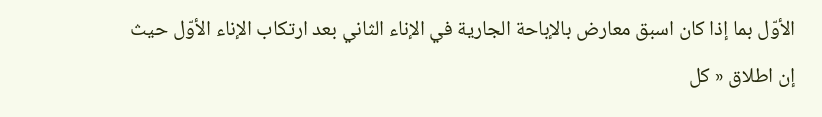الأوّل بما إذا كان اسبق معارض بالإباحة الجارية في الإناء الثاني بعد ارتكاب الإناء الأوّل حيث إن اطلاق « كل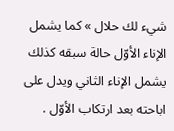شيء لك حلال » كما يشمل الإناء الأوّل حالة سبقه كذلك يشمل الإناء الثاني ويدل على اباحته بعد ارتكاب الأوّل .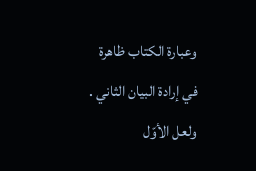وعبارة الكتاب ظاهرة في إرادة البيان الثاني . ولعل الأوّل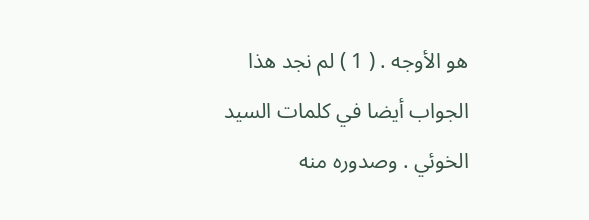هو الأوجه . ( 1 ) لم نجد هذا الجواب أيضا في كلمات السيد الخوئي . وصدوره منه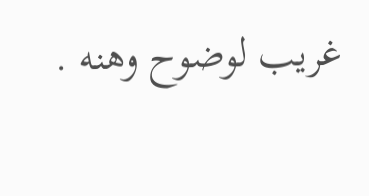غريب لوضوح وهنه .